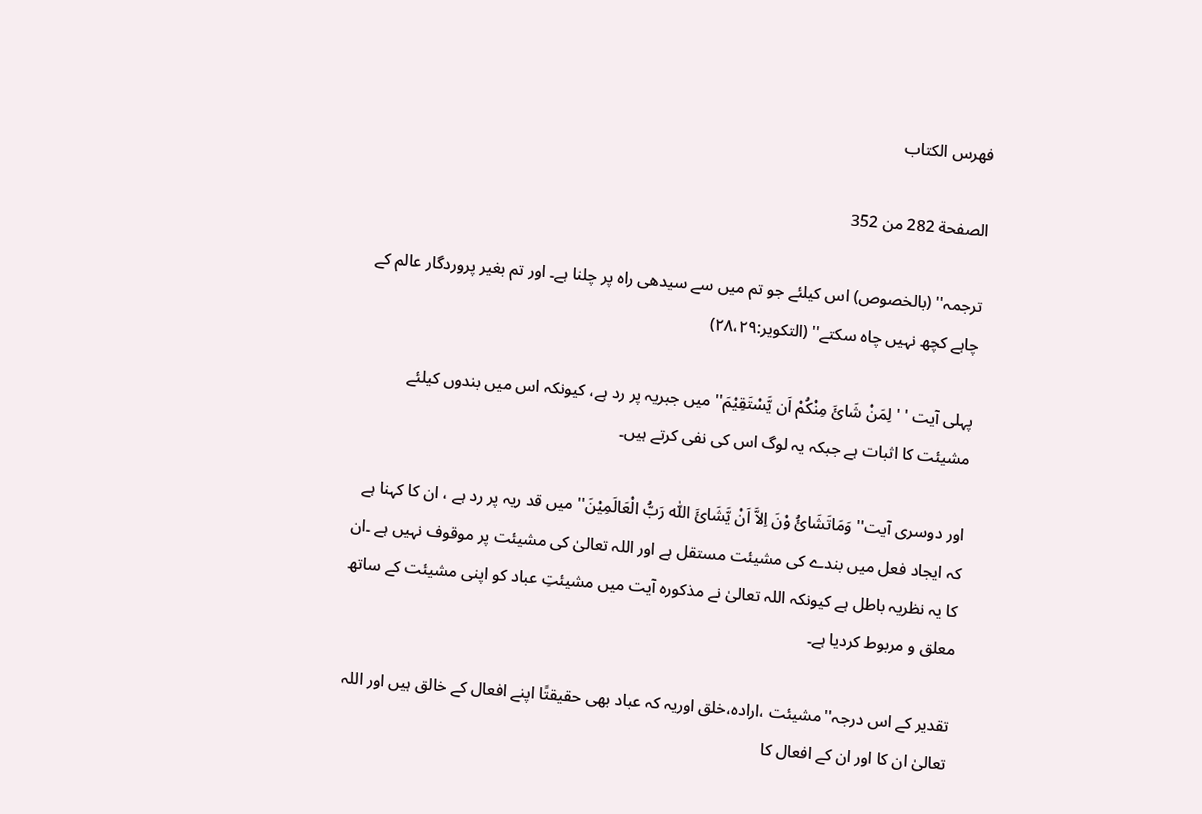فهرس الكتاب

الصفحة 282 من 352

ترجمہ'' (بالخصوص) اس کیلئے جو تم میں سے سیدھی راہ پر چلنا ہے۔ اور تم بغیر پروردگار عالم کے چاہے کچھ نہیں چاہ سکتے'' (التکویر:۲۸،۲۹)

پہلی آیت ' ' لِمَنْ شَائَ مِنْکُمْ اَن یَّسْتَقِیْمَ'' میں جبریہ پر رد ہے، کیونکہ اس میں بندوں کیلئے مشیئت کا اثبات ہے جبکہ یہ لوگ اس کی نفی کرتے ہیں۔

اور دوسری آیت'' وَمَاتَشَائُ وْنَ اِلاَّ اَنْ یَّشَائَ اللّٰه رَبُّ الْعَالَمِیْنَ'' میں قد ریہ پر رد ہے ، ان کا کہنا ہے کہ ایجاد فعل میں بندے کی مشیئت مستقل ہے اور اللہ تعالیٰ کی مشیئت پر موقوف نہیں ہے ۔ان کا یہ نظریہ باطل ہے کیونکہ اللہ تعالیٰ نے مذکورہ آیت میں مشیئتِ عباد کو اپنی مشیئت کے ساتھ معلق و مربوط کردیا ہے۔

تقدیر کے اس درجہ''مشیئت ،ارادہ،خلق اوریہ کہ عباد بھی حقیقتًا اپنے افعال کے خالق ہیں اور اللہ تعالیٰ ان کا اور ان کے افعال کا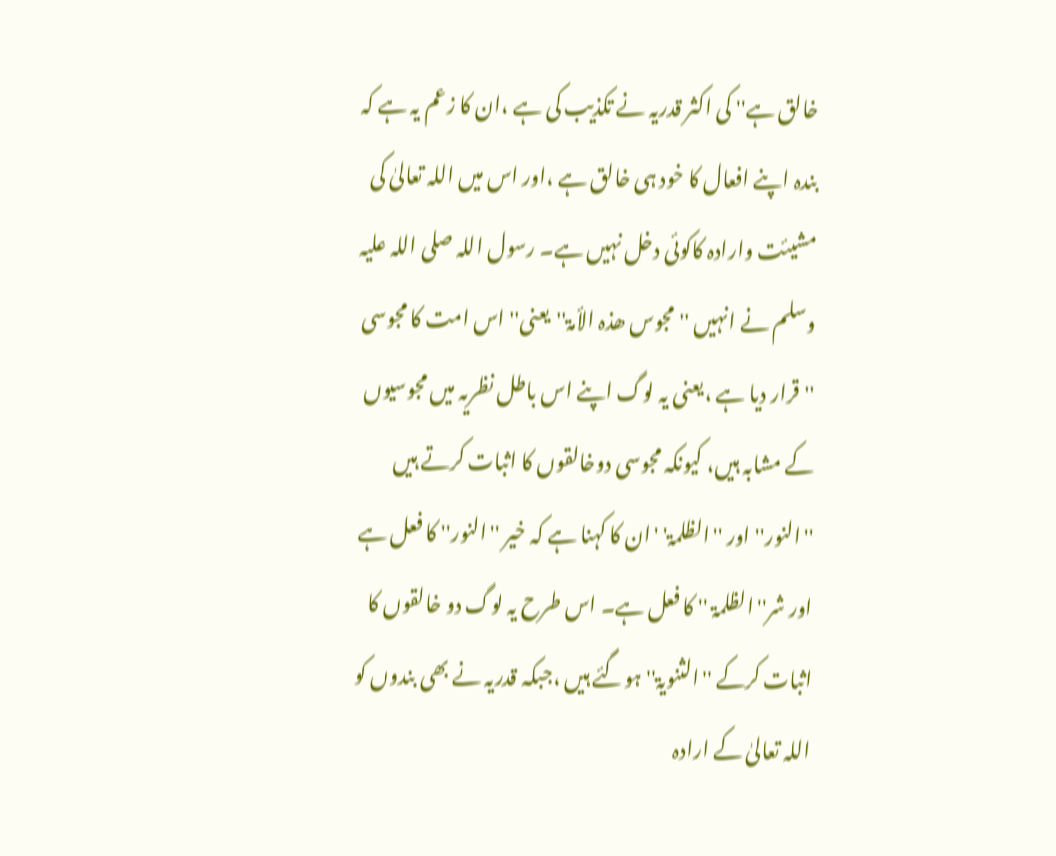خالق ہے'' کی اکثر قدریہ نے تکذیب کی ہے ،ان کا زعم یہ ہے کہ بندہ اپنے افعال کا خود ہی خالق ہے ،اور اس میں اللہ تعالیٰ کی مشیئت وارادہ کاکوئی دخل نہیں ہے۔ رسول اللہ صلی اللہ علیہ وسلم نے انہیں ''مجوس ھذہ الأمۃ''یعنی'' اس امت کا مجوسی ''قرار دیا ہے ،یعنی یہ لوگ اپنے اس باطل نظریہ میں مجوسیوں کے مشابہ ہیں، کیونکہ مجوسی دوخالقوں کا اثبات کرتے ہیں ''النور'' اور ''الظلمۃ' 'ان کا کہنا ہے کہ خیر ''النور'' کا فعل ہے اور شر''الظلمۃ '' کا فعل ہے۔ اس طرح یہ لوگ دو خالقوں کا اثبات کرکے ''الثنویۃ'' ہوگئے ہیں ،جبکہ قدریہ نے بھی بندوں کو اللہ تعالیٰ کے ارادہ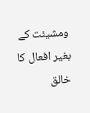ومشیئت کے بغیر افعال کا خالق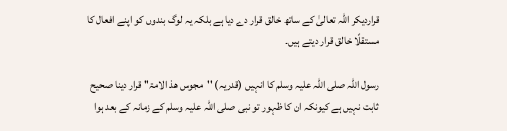قراردیکر اللہ تعالیٰ کے ساتھ خالق قرار دے دیا ہے بلکہ یہ لوگ بندوں کو اپنے افعال کا مستقلًا خالق قرار دیتے ہیں۔

رسول اللہ صلی اللہ علیہ وسلم کا انہیں (قدریہ) ''مجوس ھذ الامۃ'' قرار دینا صحیح ثابت نہیں ہے کیونکہ ان کا ظہور تو نبی صلی اللہ علیہ وسلم کے زمانہ کے بعد ہوا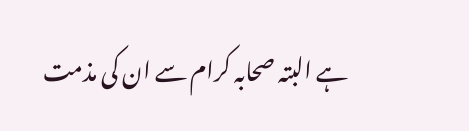ہے البتہ صحابہ کرام سے ان کی مذمت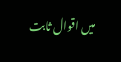میں اقوال ثابت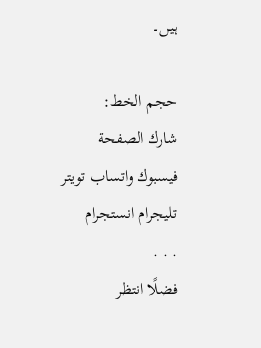ہیں۔

حجم الخط:
شارك الصفحة
فيسبوك واتساب تويتر تليجرام انستجرام
. . .
فضلًا انتظر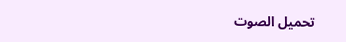تحميل الصوت